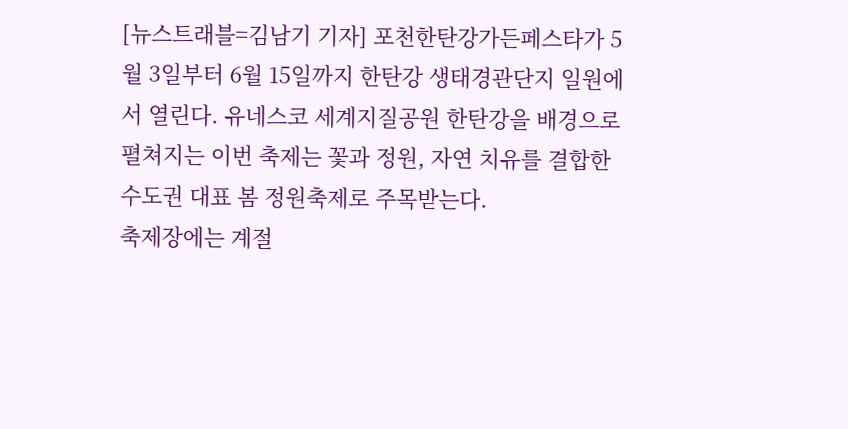[뉴스트래블=김남기 기자] 포천한탄강가든페스타가 5월 3일부터 6월 15일까지 한탄강 생태경관단지 일원에서 열린다. 유네스코 세계지질공원 한탄강을 배경으로 펼쳐지는 이번 축제는 꽃과 정원, 자연 치유를 결합한 수도권 대표 봄 정원축제로 주목받는다.
축제장에는 계절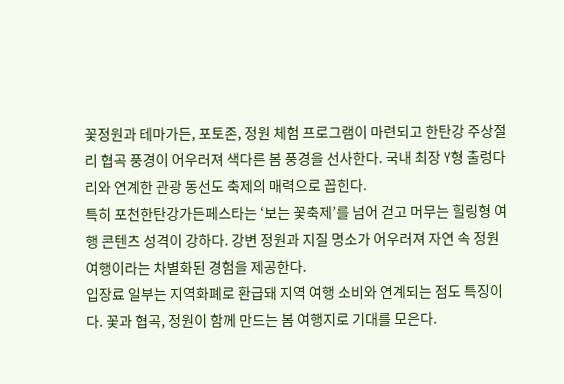꽃정원과 테마가든, 포토존, 정원 체험 프로그램이 마련되고 한탄강 주상절리 협곡 풍경이 어우러져 색다른 봄 풍경을 선사한다. 국내 최장 Y형 출렁다리와 연계한 관광 동선도 축제의 매력으로 꼽힌다.
특히 포천한탄강가든페스타는 ‘보는 꽃축제’를 넘어 걷고 머무는 힐링형 여행 콘텐츠 성격이 강하다. 강변 정원과 지질 명소가 어우러져 자연 속 정원 여행이라는 차별화된 경험을 제공한다.
입장료 일부는 지역화폐로 환급돼 지역 여행 소비와 연계되는 점도 특징이다. 꽃과 협곡, 정원이 함께 만드는 봄 여행지로 기대를 모은다.